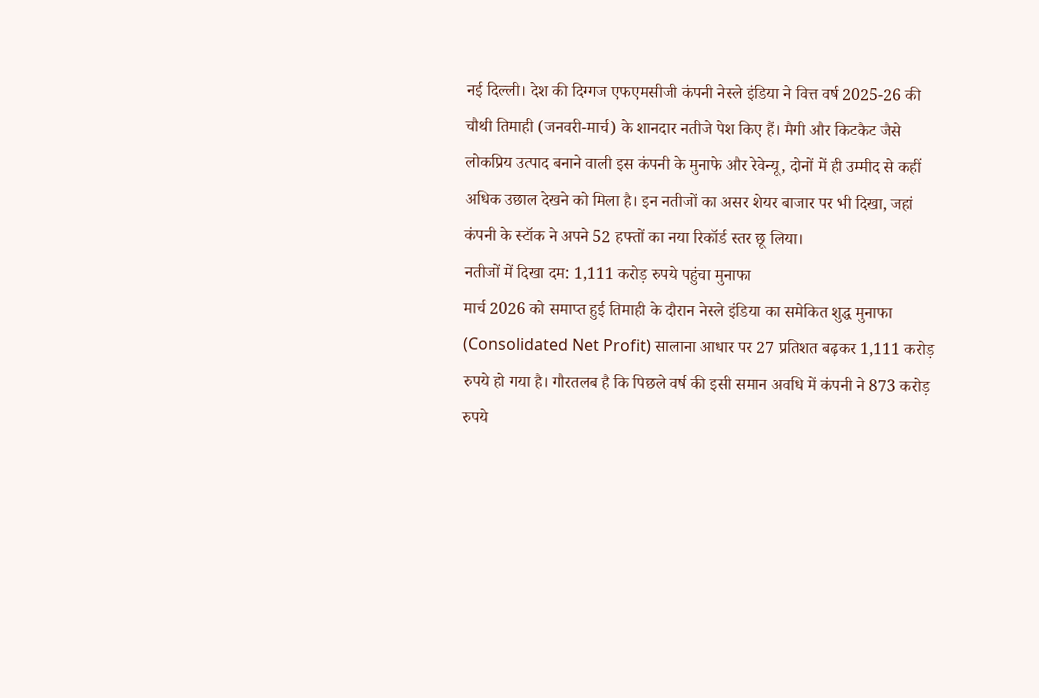नई दिल्ली। देश की दिग्गज एफएमसीजी कंपनी नेस्ले इंडिया ने वित्त वर्ष 2025-26 की चौथी तिमाही (जनवरी-मार्च) के शानदार नतीजे पेश किए हैं। मैगी और किटकैट जैसे लोकप्रिय उत्पाद बनाने वाली इस कंपनी के मुनाफे और रेवेन्यू, दोनों में ही उम्मीद से कहीं अधिक उछाल देखने को मिला है। इन नतीजों का असर शेयर बाजार पर भी दिखा, जहां कंपनी के स्टॉक ने अपने 52 हफ्तों का नया रिकॉर्ड स्तर छू लिया।
नतीजों में दिखा दम: 1,111 करोड़ रुपये पहुंचा मुनाफा
मार्च 2026 को समाप्त हुई तिमाही के दौरान नेस्ले इंडिया का समेकित शुद्ध मुनाफा (Consolidated Net Profit) सालाना आधार पर 27 प्रतिशत बढ़कर 1,111 करोड़ रुपये हो गया है। गौरतलब है कि पिछले वर्ष की इसी समान अवधि में कंपनी ने 873 करोड़ रुपये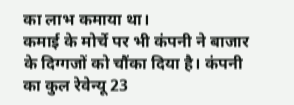का लाभ कमाया था।
कमाई के मोर्चे पर भी कंपनी ने बाजार के दिग्गजों को चौंका दिया है। कंपनी का कुल रेवेन्यू 23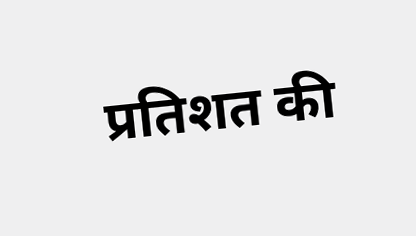प्रतिशत की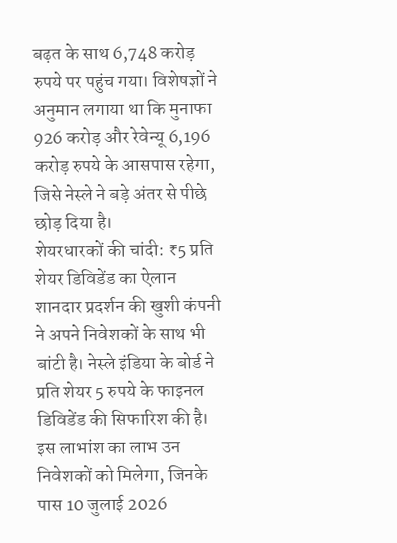बढ़त के साथ 6,748 करोड़ रुपये पर पहुंच गया। विशेषज्ञों ने अनुमान लगाया था कि मुनाफा 926 करोड़ और रेवेन्यू 6,196 करोड़ रुपये के आसपास रहेगा, जिसे नेस्ले ने बड़े अंतर से पीछे छोड़ दिया है।
शेयरधारकों की चांदी: ₹5 प्रति शेयर डिविडेंड का ऐलान
शानदार प्रदर्शन की खुशी कंपनी ने अपने निवेशकों के साथ भी बांटी है। नेस्ले इंडिया के बोर्ड ने प्रति शेयर 5 रुपये के फाइनल डिविडेंड की सिफारिश की है। इस लाभांश का लाभ उन निवेशकों को मिलेगा, जिनके पास 10 जुलाई 2026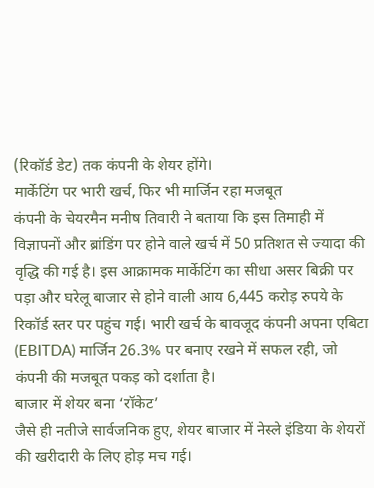(रिकॉर्ड डेट) तक कंपनी के शेयर होंगे।
मार्केटिंग पर भारी खर्च, फिर भी मार्जिन रहा मजबूत
कंपनी के चेयरमैन मनीष तिवारी ने बताया कि इस तिमाही में विज्ञापनों और ब्रांडिंग पर होने वाले खर्च में 50 प्रतिशत से ज्यादा की वृद्धि की गई है। इस आक्रामक मार्केटिंग का सीधा असर बिक्री पर पड़ा और घरेलू बाजार से होने वाली आय 6,445 करोड़ रुपये के रिकॉर्ड स्तर पर पहुंच गई। भारी खर्च के बावजूद कंपनी अपना एबिटा (EBITDA) मार्जिन 26.3% पर बनाए रखने में सफल रही, जो कंपनी की मजबूत पकड़ को दर्शाता है।
बाजार में शेयर बना ‘रॉकेट’
जैसे ही नतीजे सार्वजनिक हुए, शेयर बाजार में नेस्ले इंडिया के शेयरों की खरीदारी के लिए होड़ मच गई।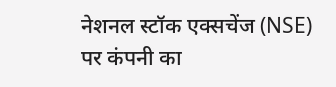नेशनल स्टॉक एक्सचेंज (NSE) पर कंपनी का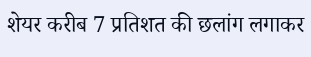शेयर करीब 7 प्रतिशत की छलांग लगाकर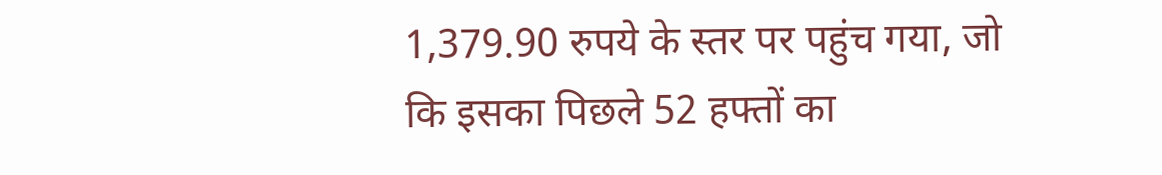1,379.90 रुपये के स्तर पर पहुंच गया, जो कि इसका पिछले 52 हफ्तों का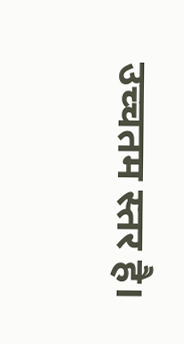उच्चतम स्तर है।